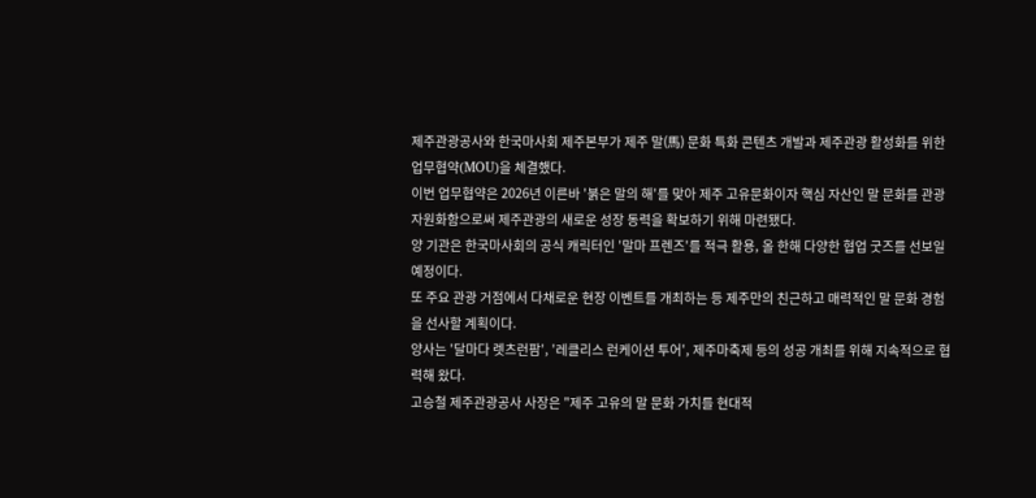제주관광공사와 한국마사회 제주본부가 제주 말(馬) 문화 특화 콘텐츠 개발과 제주관광 활성화를 위한 업무협약(MOU)을 체결했다.
이번 업무협약은 2026년 이른바 '붉은 말의 해'를 맞아 제주 고유문화이자 핵심 자산인 말 문화를 관광 자원화함으로써 제주관광의 새로운 성장 동력을 확보하기 위해 마련됐다.
양 기관은 한국마사회의 공식 캐릭터인 '말마 프렌즈'를 적극 활용, 올 한해 다양한 협업 굿즈를 선보일 예정이다.
또 주요 관광 거점에서 다채로운 현장 이벤트를 개최하는 등 제주만의 친근하고 매력적인 말 문화 경험을 선사할 계획이다.
양사는 '달마다 렛츠런팜', '레클리스 런케이션 투어', 제주마축제 등의 성공 개최를 위해 지속적으로 협력해 왔다.
고승철 제주관광공사 사장은 "제주 고유의 말 문화 가치를 현대적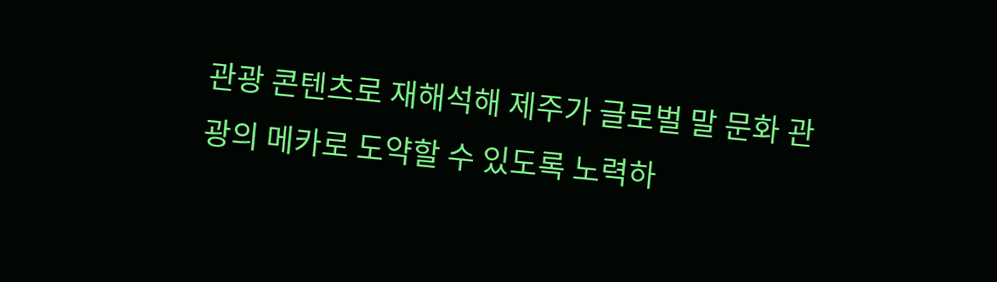관광 콘텐츠로 재해석해 제주가 글로벌 말 문화 관광의 메카로 도약할 수 있도록 노력하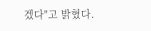겠다"고 밝혔다.